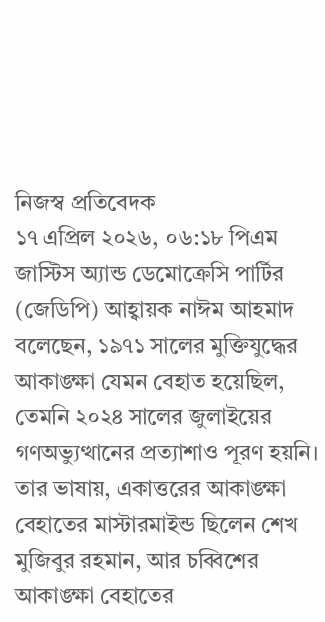নিজস্ব প্রতিবেদক
১৭ এপ্রিল ২০২৬, ০৬:১৮ পিএম
জাস্টিস অ্যান্ড ডেমোক্রেসি পার্টির (জেডিপি) আহ্বায়ক নাঈম আহমাদ বলেছেন, ১৯৭১ সালের মুক্তিযুদ্ধের আকাঙ্ক্ষা যেমন বেহাত হয়েছিল, তেমনি ২০২৪ সালের জুলাইয়ের গণঅভ্যুত্থানের প্রত্যাশাও পূরণ হয়নি। তার ভাষায়, একাত্তরের আকাঙ্ক্ষা বেহাতের মাস্টারমাইন্ড ছিলেন শেখ মুজিবুর রহমান, আর চব্বিশের আকাঙ্ক্ষা বেহাতের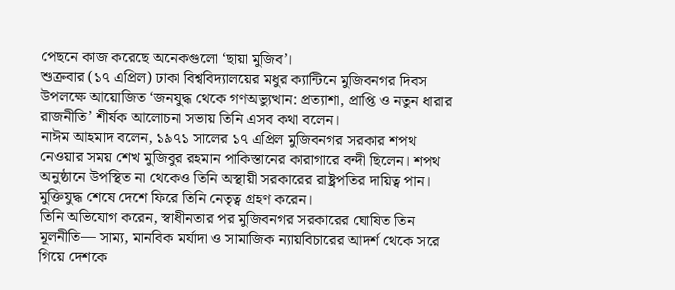পেছনে কাজ করেছে অনেকগুলো ‘ছায়া মুজিব’।
শুক্রবার (১৭ এপ্রিল) ঢাকা বিশ্ববিদ্যালয়ের মধুর ক্যান্টিনে মুজিবনগর দিবস উপলক্ষে আয়োজিত ‘জনযুদ্ধ থেকে গণঅভ্যুত্থান: প্রত্যাশা, প্রাপ্তি ও নতুন ধারার রাজনীতি’ শীর্ষক আলোচনা সভায় তিনি এসব কথা বলেন।
নাঈম আহমাদ বলেন, ১৯৭১ সালের ১৭ এপ্রিল মুজিবনগর সরকার শপথ নেওয়ার সময় শেখ মুজিবুর রহমান পাকিস্তানের কারাগারে বন্দী ছিলেন। শপথ অনুষ্ঠানে উপস্থিত না থেকেও তিনি অস্থায়ী সরকারের রাষ্ট্রপতির দায়িত্ব পান। মুক্তিযুদ্ধ শেষে দেশে ফিরে তিনি নেতৃত্ব গ্রহণ করেন।
তিনি অভিযোগ করেন, স্বাধীনতার পর মুজিবনগর সরকারের ঘোষিত তিন মূলনীতি— সাম্য, মানবিক মর্যাদা ও সামাজিক ন্যায়বিচারের আদর্শ থেকে সরে গিয়ে দেশকে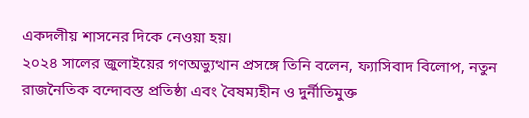একদলীয় শাসনের দিকে নেওয়া হয়।
২০২৪ সালের জুলাইয়ের গণঅভ্যুত্থান প্রসঙ্গে তিনি বলেন, ফ্যাসিবাদ বিলোপ, নতুন রাজনৈতিক বন্দোবস্ত প্রতিষ্ঠা এবং বৈষম্যহীন ও দুর্নীতিমুক্ত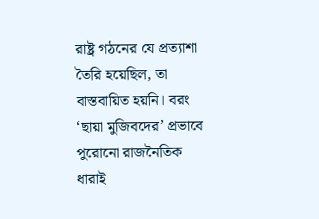রাষ্ট্র গঠনের যে প্রত্যাশা তৈরি হয়েছিল, তা বাস্তবায়িত হয়নি। বরং ‘ছায়া মুজিবদের’ প্রভাবে পুরোনো রাজনৈতিক ধারাই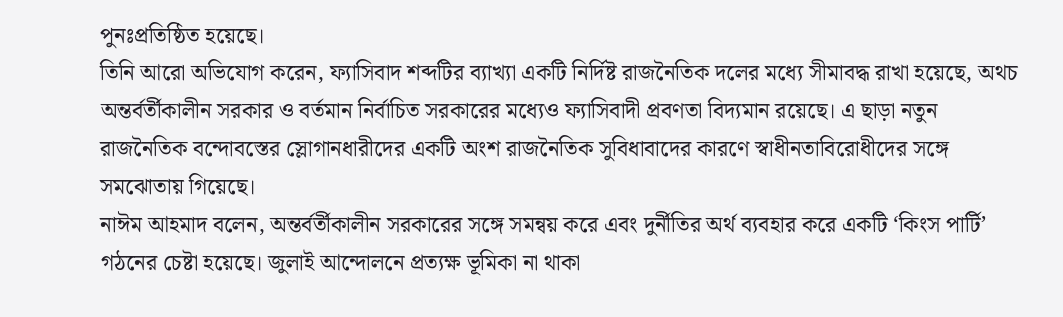পুনঃপ্রতিষ্ঠিত হয়েছে।
তিনি আরো অভিযোগ করেন, ফ্যাসিবাদ শব্দটির ব্যাখ্যা একটি নির্দিষ্ট রাজনৈতিক দলের মধ্যে সীমাবদ্ধ রাখা হয়েছে, অথচ অন্তর্বর্তীকালীন সরকার ও বর্তমান নির্বাচিত সরকারের মধ্যেও ফ্যাসিবাদী প্রবণতা বিদ্যমান রয়েছে। এ ছাড়া নতুন রাজনৈতিক বন্দোবস্তের স্লোগানধারীদের একটি অংশ রাজনৈতিক সুবিধাবাদের কারণে স্বাধীনতাবিরোধীদের সঙ্গে সমঝোতায় গিয়েছে।
নাঈম আহমাদ বলেন, অন্তর্বর্তীকালীন সরকারের সঙ্গে সমন্বয় করে এবং দুর্নীতির অর্থ ব্যবহার করে একটি ‘কিংস পার্টি’ গঠনের চেষ্টা হয়েছে। জুলাই আন্দোলনে প্রত্যক্ষ ভূমিকা না থাকা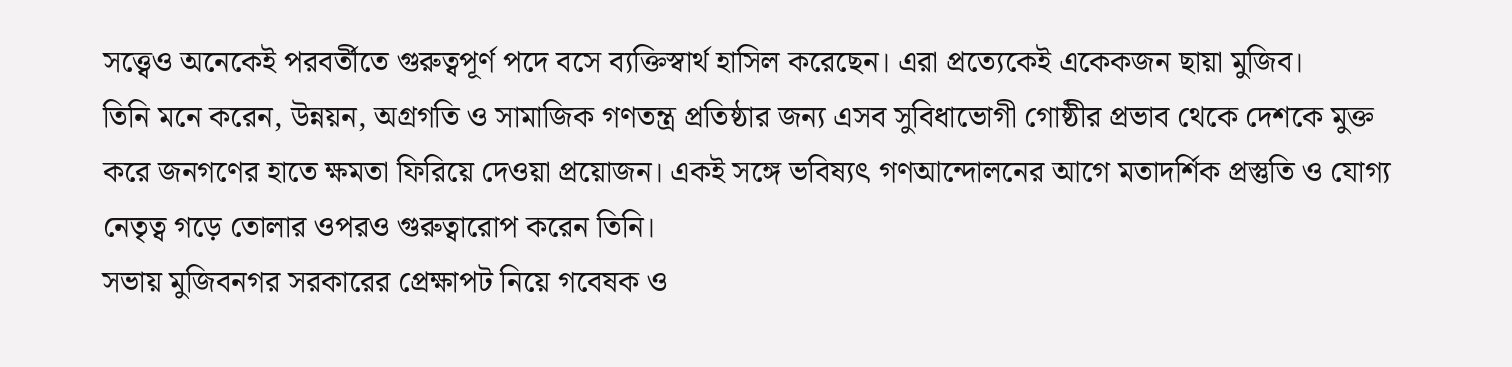সত্ত্বেও অনেকেই পরবর্তীতে গুরুত্বপূর্ণ পদে বসে ব্যক্তিস্বার্থ হাসিল করেছেন। এরা প্রত্যেকেই একেকজন ছায়া মুজিব।
তিনি মনে করেন, উন্নয়ন, অগ্রগতি ও সামাজিক গণতন্ত্র প্রতিষ্ঠার জন্য এসব সুবিধাভোগী গোষ্ঠীর প্রভাব থেকে দেশকে মুক্ত করে জনগণের হাতে ক্ষমতা ফিরিয়ে দেওয়া প্রয়োজন। একই সঙ্গে ভবিষ্যৎ গণআন্দোলনের আগে মতাদর্শিক প্রস্তুতি ও যোগ্য নেতৃত্ব গড়ে তোলার ওপরও গুরুত্বারোপ করেন তিনি।
সভায় মুজিবনগর সরকারের প্রেক্ষাপট নিয়ে গবেষক ও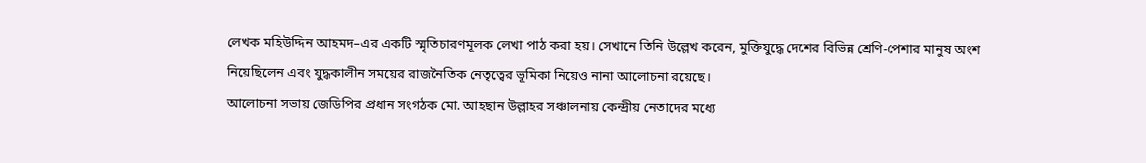লেখক মহিউদ্দিন আহমদ–এর একটি স্মৃতিচারণমূলক লেখা পাঠ করা হয়। সেখানে তিনি উল্লেখ করেন, মুক্তিযুদ্ধে দেশের বিভিন্ন শ্রেণি-পেশার মানুষ অংশ নিয়েছিলেন এবং যুদ্ধকালীন সময়ের রাজনৈতিক নেতৃত্বের ভূমিকা নিয়েও নানা আলোচনা রয়েছে।
আলোচনা সভায় জেডিপির প্রধান সংগঠক মো. আহছান উল্লাহর সঞ্চালনায় কেন্দ্রীয় নেতাদের মধ্যে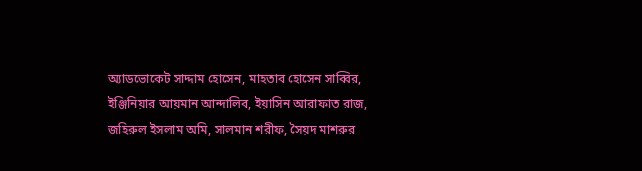অ্যাডভোকেট সাদ্দাম হোসেন, মাহতাব হোসেন সাব্বির, ইঞ্জিনিয়ার আয়মান আন্দালিব, ইয়াসিন আরাফাত রাজ, জহিরুল ইসলাম অমি, সালমান শরীফ, সৈয়দ মাশরুর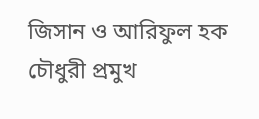জিসান ও আরিফুল হক চৌধুরী প্রমুখ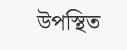উপস্থিত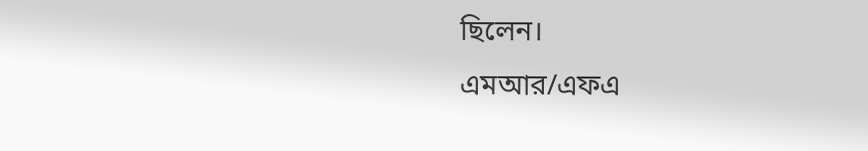ছিলেন।
এমআর/এফএ